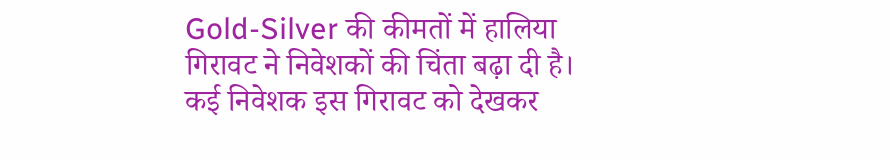Gold-Silver की कीमतों में हालिया गिरावट ने निवेशकों की चिंता बढ़ा दी है। कई निवेशक इस गिरावट को देखकर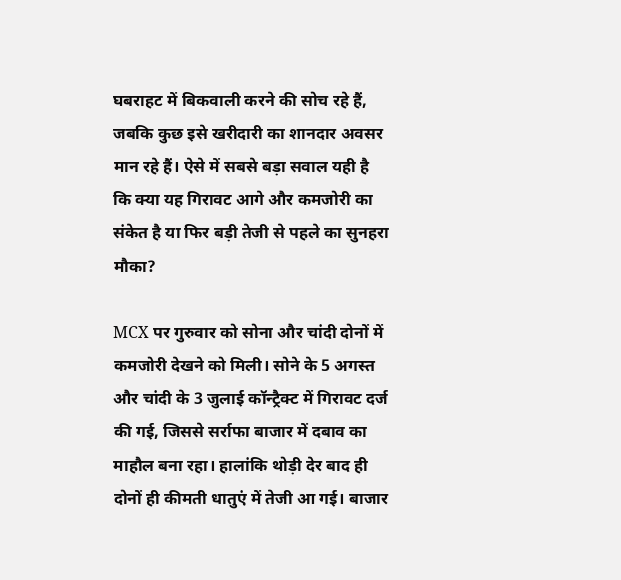घबराहट में बिकवाली करने की सोच रहे हैं, जबकि कुछ इसे खरीदारी का शानदार अवसर मान रहे हैं। ऐसे में सबसे बड़ा सवाल यही है कि क्या यह गिरावट आगे और कमजोरी का संकेत है या फिर बड़ी तेजी से पहले का सुनहरा मौका?

MCX पर गुरुवार को सोना और चांदी दोनों में कमजोरी देखने को मिली। सोने के 5 अगस्त और चांदी के 3 जुलाई कॉन्ट्रैक्ट में गिरावट दर्ज की गई, जिससे सर्राफा बाजार में दबाव का माहौल बना रहा। हालांकि थोड़ी देर बाद ही दोनों ही कीमती धातुएं में तेजी आ गई। बाजार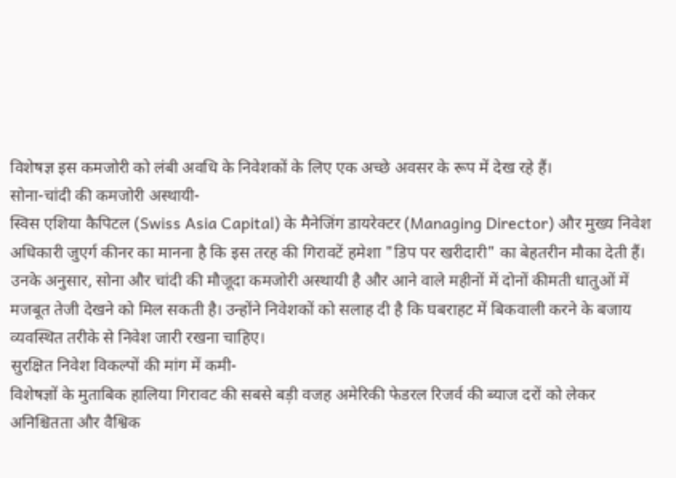विशेषज्ञ इस कमजोरी को लंबी अवधि के निवेशकों के लिए एक अच्छे अवसर के रूप में देख रहे हैं।
सोना-चांदी की कमजोरी अस्थायी-
स्विस एशिया कैपिटल (Swiss Asia Capital) के मैनेजिंग डायरेक्टर (Managing Director) और मुख्य निवेश अधिकारी जुएर्ग कीनर का मानना है कि इस तरह की गिरावटें हमेशा "डिप पर खरीदारी" का बेहतरीन मौका देती हैं। उनके अनुसार, सोना और चांदी की मौजूदा कमजोरी अस्थायी है और आने वाले महीनों में दोनों कीमती धातुओं में मजबूत तेजी देखने को मिल सकती है। उन्होंने निवेशकों को सलाह दी है कि घबराहट में बिकवाली करने के बजाय व्यवस्थित तरीके से निवेश जारी रखना चाहिए।
सुरक्षित निवेश विकल्पों की मांग में कमी-
विशेषज्ञों के मुताबिक हालिया गिरावट की सबसे बड़ी वजह अमेरिकी फेडरल रिजर्व की ब्याज दरों को लेकर अनिश्चितता और वैश्विक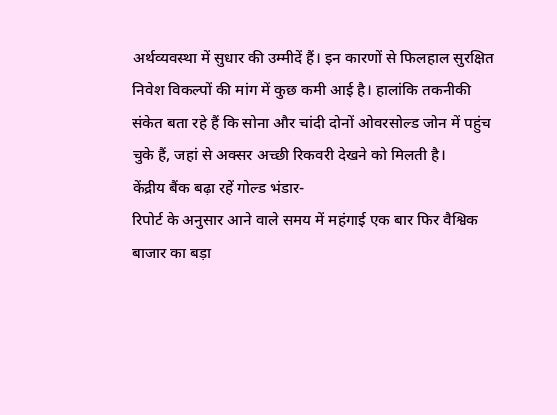अर्थव्यवस्था में सुधार की उम्मीदें हैं। इन कारणों से फिलहाल सुरक्षित निवेश विकल्पों की मांग में कुछ कमी आई है। हालांकि तकनीकी संकेत बता रहे हैं कि सोना और चांदी दोनों ओवरसोल्ड जोन में पहुंच चुके हैं, जहां से अक्सर अच्छी रिकवरी देखने को मिलती है।
केंद्रीय बैंक बढ़ा रहें गोल्ड भंडार-
रिपोर्ट के अनुसार आने वाले समय में महंगाई एक बार फिर वैश्विक बाजार का बड़ा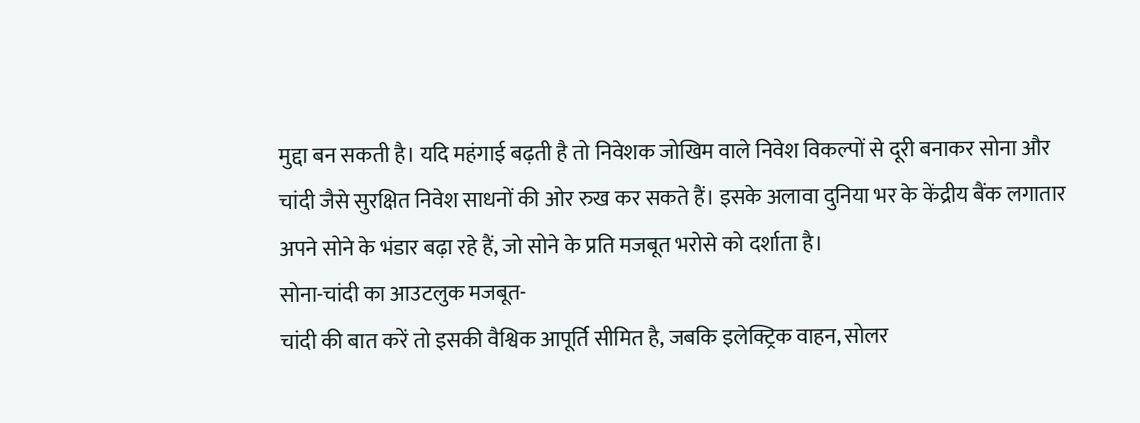मुद्दा बन सकती है। यदि महंगाई बढ़ती है तो निवेशक जोखिम वाले निवेश विकल्पों से दूरी बनाकर सोना और चांदी जैसे सुरक्षित निवेश साधनों की ओर रुख कर सकते हैं। इसके अलावा दुनिया भर के केंद्रीय बैंक लगातार अपने सोने के भंडार बढ़ा रहे हैं, जो सोने के प्रति मजबूत भरोसे को दर्शाता है।
सोना-चांदी का आउटलुक मजबूत-
चांदी की बात करें तो इसकी वैश्विक आपूर्ति सीमित है, जबकि इलेक्ट्रिक वाहन, सोलर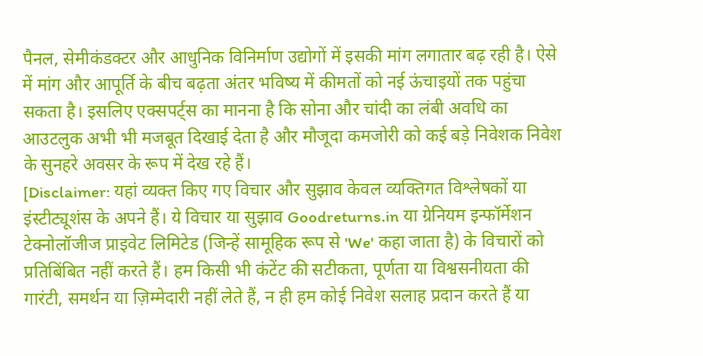पैनल, सेमीकंडक्टर और आधुनिक विनिर्माण उद्योगों में इसकी मांग लगातार बढ़ रही है। ऐसे में मांग और आपूर्ति के बीच बढ़ता अंतर भविष्य में कीमतों को नई ऊंचाइयों तक पहुंचा सकता है। इसलिए एक्सपर्ट्स का मानना है कि सोना और चांदी का लंबी अवधि का आउटलुक अभी भी मजबूत दिखाई देता है और मौजूदा कमजोरी को कई बड़े निवेशक निवेश के सुनहरे अवसर के रूप में देख रहे हैं।
[Disclaimer: यहां व्यक्त किए गए विचार और सुझाव केवल व्यक्तिगत विश्लेषकों या इंस्टीट्यूशंस के अपने हैं। ये विचार या सुझाव Goodreturns.in या ग्रेनियम इन्फॉर्मेशन टेक्नोलॉजीज प्राइवेट लिमिटेड (जिन्हें सामूहिक रूप से 'We' कहा जाता है) के विचारों को प्रतिबिंबित नहीं करते हैं। हम किसी भी कंटेंट की सटीकता, पूर्णता या विश्वसनीयता की गारंटी, समर्थन या ज़िम्मेदारी नहीं लेते हैं, न ही हम कोई निवेश सलाह प्रदान करते हैं या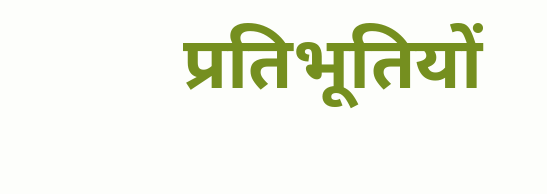प्रतिभूतियों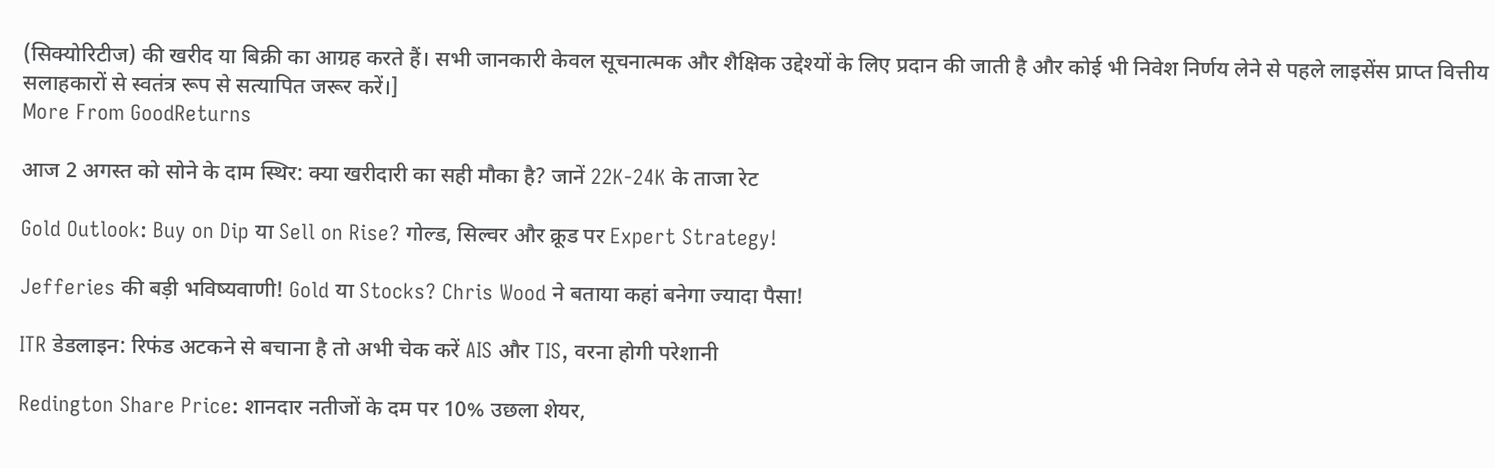(सिक्योरिटीज) की खरीद या बिक्री का आग्रह करते हैं। सभी जानकारी केवल सूचनात्मक और शैक्षिक उद्देश्यों के लिए प्रदान की जाती है और कोई भी निवेश निर्णय लेने से पहले लाइसेंस प्राप्त वित्तीय सलाहकारों से स्वतंत्र रूप से सत्यापित जरूर करें।]
More From GoodReturns

आज 2 अगस्त को सोने के दाम स्थिर: क्या खरीदारी का सही मौका है? जानें 22K-24K के ताजा रेट

Gold Outlook: Buy on Dip या Sell on Rise? गोल्ड, सिल्वर और क्रूड पर Expert Strategy!

Jefferies की बड़ी भविष्यवाणी! Gold या Stocks? Chris Wood ने बताया कहां बनेगा ज्यादा पैसा!

ITR डेडलाइन: रिफंड अटकने से बचाना है तो अभी चेक करें AIS और TIS, वरना होगी परेशानी

Redington Share Price: शानदार नतीजों के दम पर 10% उछला शेयर,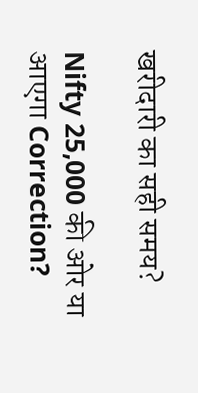खरीदारी का सही समय?

Nifty 25,000 की ओर या आएगा Correction?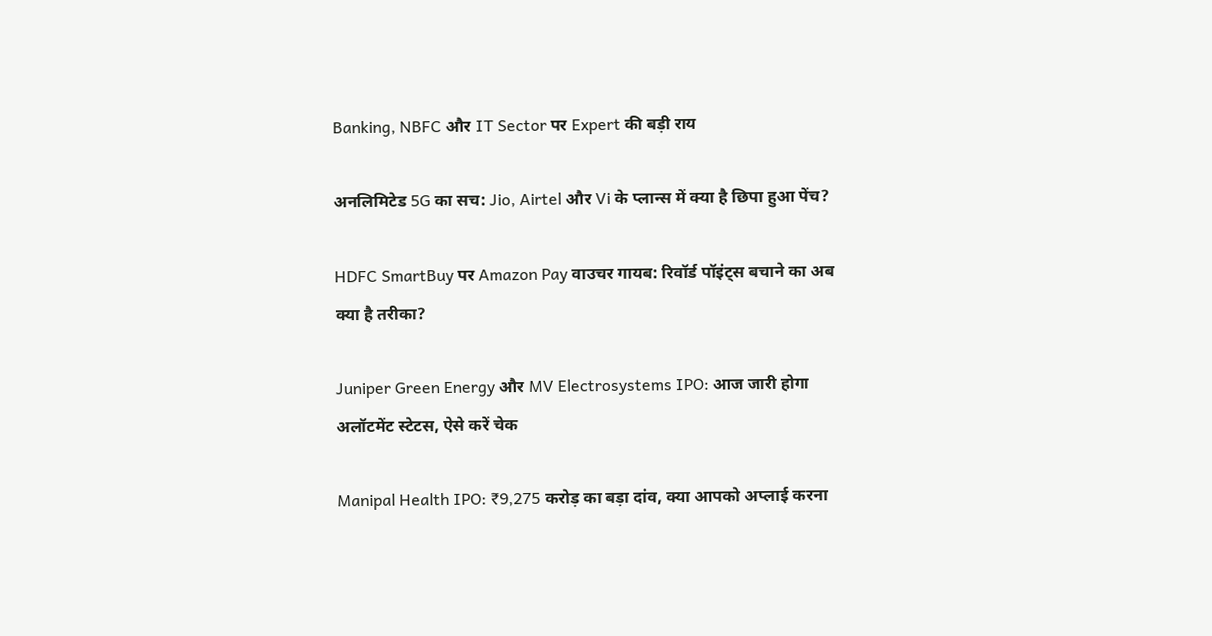Banking, NBFC और IT Sector पर Expert की बड़ी राय

अनलिमिटेड 5G का सच: Jio, Airtel और Vi के प्लान्स में क्या है छिपा हुआ पेंच?

HDFC SmartBuy पर Amazon Pay वाउचर गायब: रिवॉर्ड पॉइंट्स बचाने का अब क्या है तरीका?

Juniper Green Energy और MV Electrosystems IPO: आज जारी होगा अलॉटमेंट स्टेटस, ऐसे करें चेक

Manipal Health IPO: ₹9,275 करोड़ का बड़ा दांव, क्या आपको अप्लाई करना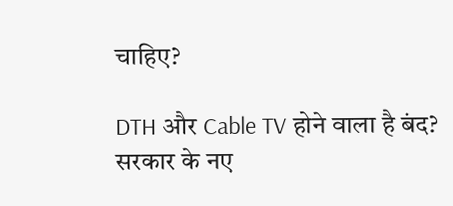चाहिए?

DTH और Cable TV होने वाला है बंद? सरकार के नए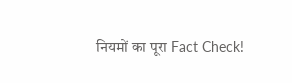नियमों का पूरा Fact Check!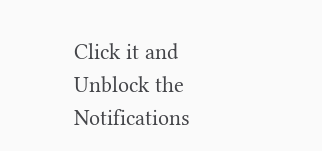Click it and Unblock the Notifications